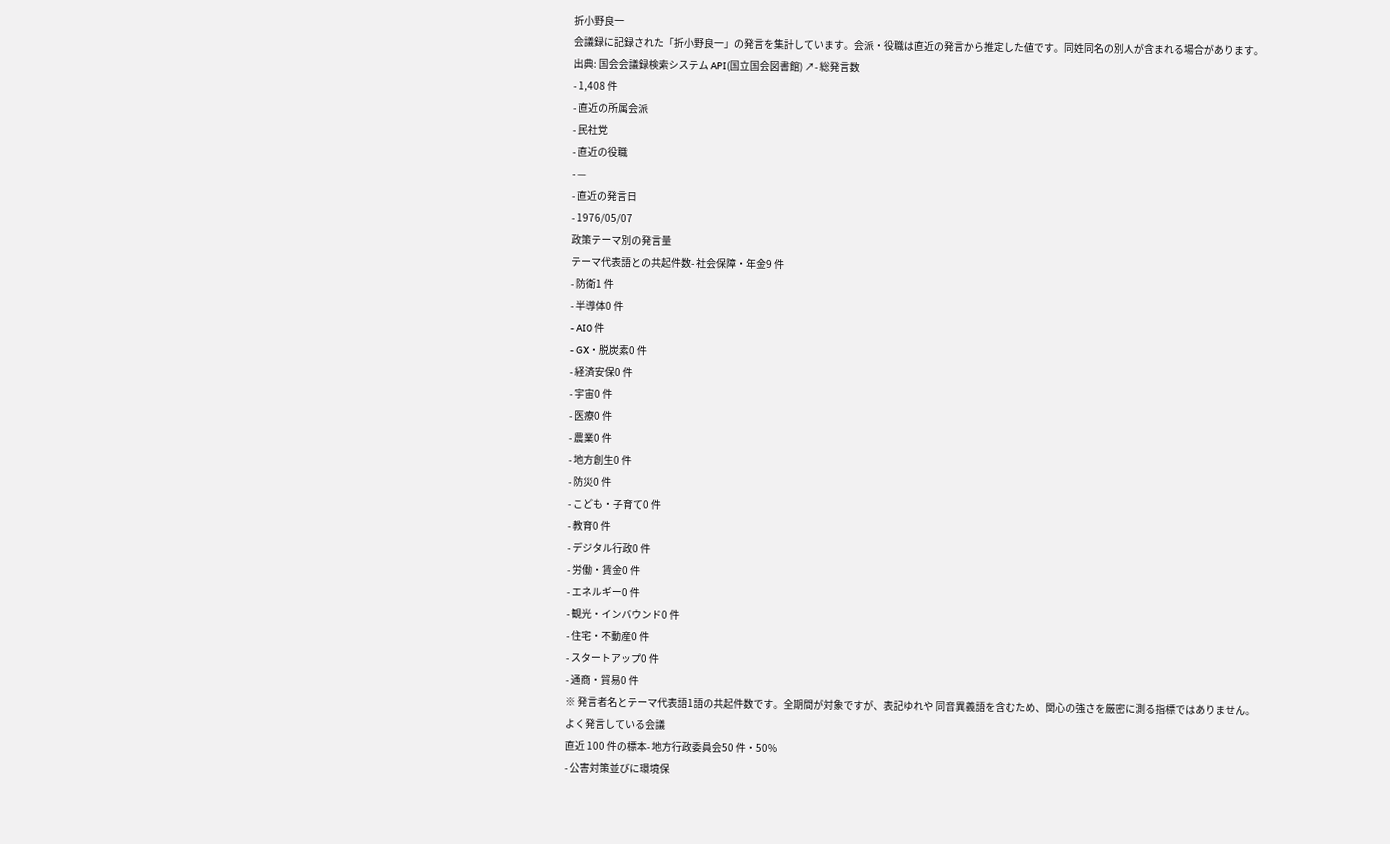折小野良一
会議録に記録された「折小野良一」の発言を集計しています。会派・役職は直近の発言から推定した値です。同姓同名の別人が含まれる場合があります。
出典: 国会会議録検索システム API(国立国会図書館) ↗- 総発言数
- 1,408 件
- 直近の所属会派
- 民社党
- 直近の役職
- —
- 直近の発言日
- 1976/05/07
政策テーマ別の発言量
テーマ代表語との共起件数- 社会保障・年金9 件
- 防衛1 件
- 半導体0 件
- AI0 件
- GX・脱炭素0 件
- 経済安保0 件
- 宇宙0 件
- 医療0 件
- 農業0 件
- 地方創生0 件
- 防災0 件
- こども・子育て0 件
- 教育0 件
- デジタル行政0 件
- 労働・賃金0 件
- エネルギー0 件
- 観光・インバウンド0 件
- 住宅・不動産0 件
- スタートアップ0 件
- 通商・貿易0 件
※ 発言者名とテーマ代表語1語の共起件数です。全期間が対象ですが、表記ゆれや 同音異義語を含むため、関心の強さを厳密に測る指標ではありません。
よく発言している会議
直近 100 件の標本- 地方行政委員会50 件・50%
- 公害対策並びに環境保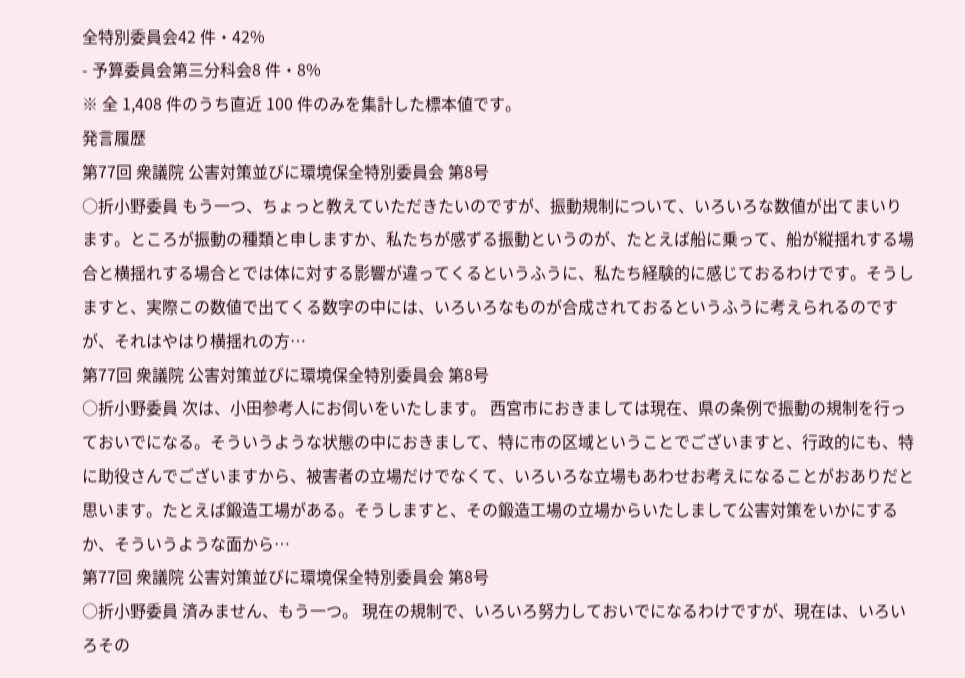全特別委員会42 件・42%
- 予算委員会第三分科会8 件・8%
※ 全 1,408 件のうち直近 100 件のみを集計した標本値です。
発言履歴
第77回 衆議院 公害対策並びに環境保全特別委員会 第8号
○折小野委員 もう一つ、ちょっと教えていただきたいのですが、振動規制について、いろいろな数値が出てまいります。ところが振動の種類と申しますか、私たちが感ずる振動というのが、たとえば船に乗って、船が縦揺れする場合と横揺れする場合とでは体に対する影響が違ってくるというふうに、私たち経験的に感じておるわけです。そうしますと、実際この数値で出てくる数字の中には、いろいろなものが合成されておるというふうに考えられるのですが、それはやはり横揺れの方…
第77回 衆議院 公害対策並びに環境保全特別委員会 第8号
○折小野委員 次は、小田参考人にお伺いをいたします。 西宮市におきましては現在、県の条例で振動の規制を行っておいでになる。そういうような状態の中におきまして、特に市の区域ということでございますと、行政的にも、特に助役さんでございますから、被害者の立場だけでなくて、いろいろな立場もあわせお考えになることがおありだと思います。たとえば鍛造工場がある。そうしますと、その鍛造工場の立場からいたしまして公害対策をいかにするか、そういうような面から…
第77回 衆議院 公害対策並びに環境保全特別委員会 第8号
○折小野委員 済みません、もう一つ。 現在の規制で、いろいろ努力しておいでになるわけですが、現在は、いろいろその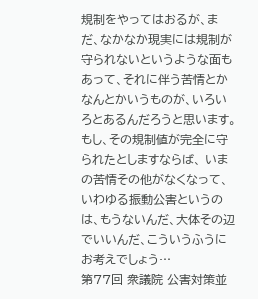規制をやってはおるが、まだ、なかなか現実には規制が守られないというような面もあって、それに伴う苦情とかなんとかいうものが、いろいろとあるんだろうと思います。もし、その規制値が完全に守られたとしますならば、 いまの苦情その他がなくなって、いわゆる振動公害というのは、もうないんだ、大体その辺でいいんだ、こういうふうにお考えでしょう…
第77回 衆議院 公害対策並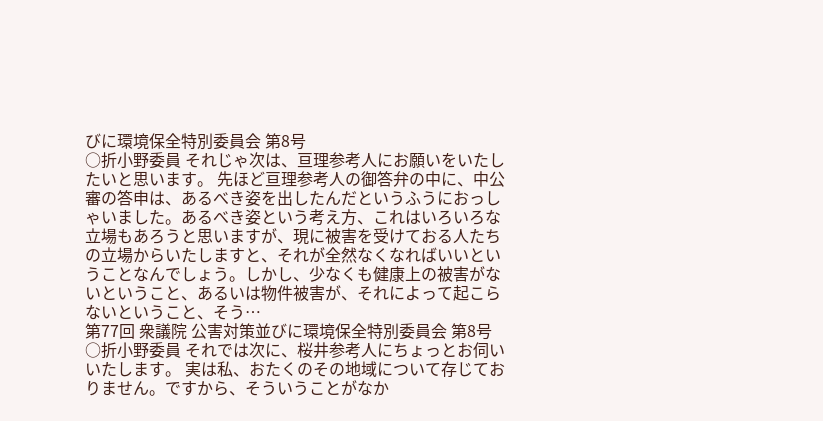びに環境保全特別委員会 第8号
○折小野委員 それじゃ次は、亘理参考人にお願いをいたしたいと思います。 先ほど亘理参考人の御答弁の中に、中公審の答申は、あるべき姿を出したんだというふうにおっしゃいました。あるべき姿という考え方、これはいろいろな立場もあろうと思いますが、現に被害を受けておる人たちの立場からいたしますと、それが全然なくなればいいということなんでしょう。しかし、少なくも健康上の被害がないということ、あるいは物件被害が、それによって起こらないということ、そう…
第77回 衆議院 公害対策並びに環境保全特別委員会 第8号
○折小野委員 それでは次に、桜井参考人にちょっとお伺いいたします。 実は私、おたくのその地域について存じておりません。ですから、そういうことがなか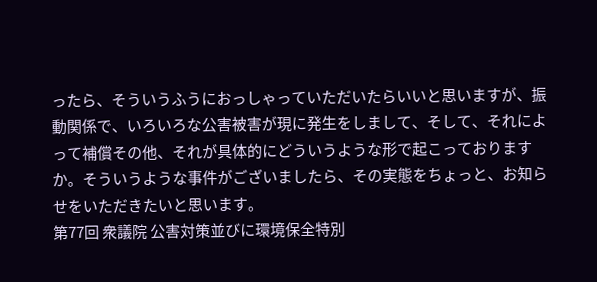ったら、そういうふうにおっしゃっていただいたらいいと思いますが、振動関係で、いろいろな公害被害が現に発生をしまして、そして、それによって補償その他、それが具体的にどういうような形で起こっておりますか。そういうような事件がございましたら、その実態をちょっと、お知らせをいただきたいと思います。
第77回 衆議院 公害対策並びに環境保全特別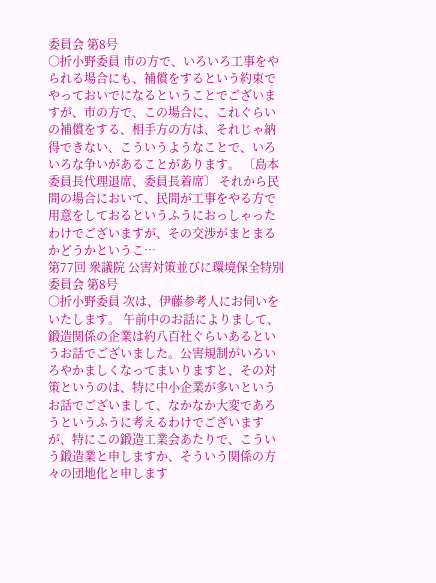委員会 第8号
○折小野委員 市の方で、いろいろ工事をやられる場合にも、補償をするという約束でやっておいでになるということでございますが、市の方で、この場合に、これぐらいの補償をする、相手方の方は、それじゃ納得できない、こういうようなことで、いろいろな争いがあることがあります。 〔島本委員長代理退席、委員長着席〕 それから民間の場合において、民間が工事をやる方で用意をしておるというふうにおっしゃったわけでございますが、その交渉がまとまるかどうかというこ…
第77回 衆議院 公害対策並びに環境保全特別委員会 第8号
○折小野委員 次は、伊藤参考人にお伺いをいたします。 午前中のお話によりまして、鍛造関係の企業は約八百社ぐらいあるというお話でございました。公害規制がいろいろやかましくなってまいりますと、その対策というのは、特に中小企業が多いというお話でございまして、なかなか大変であろうというふうに考えるわけでございますが、特にこの鍛造工業会あたりで、こういう鍛造業と申しますか、そういう関係の方々の団地化と申します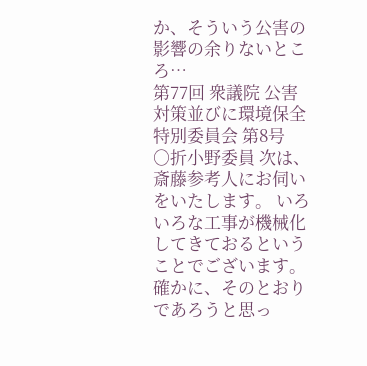か、そういう公害の影響の余りないところ…
第77回 衆議院 公害対策並びに環境保全特別委員会 第8号
○折小野委員 次は、斎藤参考人にお伺いをいたします。 いろいろな工事が機械化してきておるということでございます。確かに、そのとおりであろうと思っ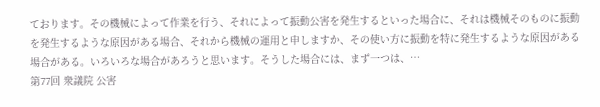ております。その機械によって作業を行う、それによって振動公害を発生するといった場合に、それは機械そのものに振動を発生するような原因がある場合、それから機械の運用と申しますか、その使い方に振動を特に発生するような原因がある場合がある。いろいろな場合があろうと思います。そうした場合には、まず一つは、…
第77回 衆議院 公害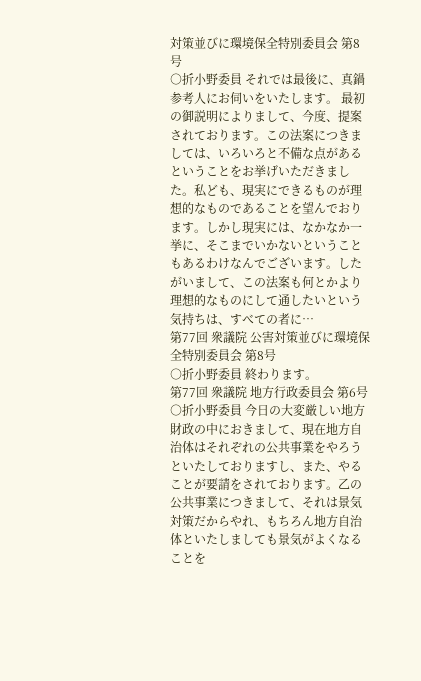対策並びに環境保全特別委員会 第8号
○折小野委員 それでは最後に、真鍋参考人にお伺いをいたします。 最初の御説明によりまして、今度、提案されております。この法案につきましては、いろいろと不備な点があるということをお挙げいただきました。私ども、現実にできるものが理想的なものであることを望んでおります。しかし現実には、なかなか一挙に、そこまでいかないということもあるわけなんでございます。したがいまして、この法案も何とかより理想的なものにして通したいという気持ちは、すべての者に…
第77回 衆議院 公害対策並びに環境保全特別委員会 第8号
○折小野委員 終わります。
第77回 衆議院 地方行政委員会 第6号
○折小野委員 今日の大変厳しい地方財政の中におきまして、現在地方自治体はそれぞれの公共事業をやろうといたしておりますし、また、やることが要請をされております。乙の公共事業につきまして、それは景気対策だからやれ、もちろん地方自治体といたしましても景気がよくなることを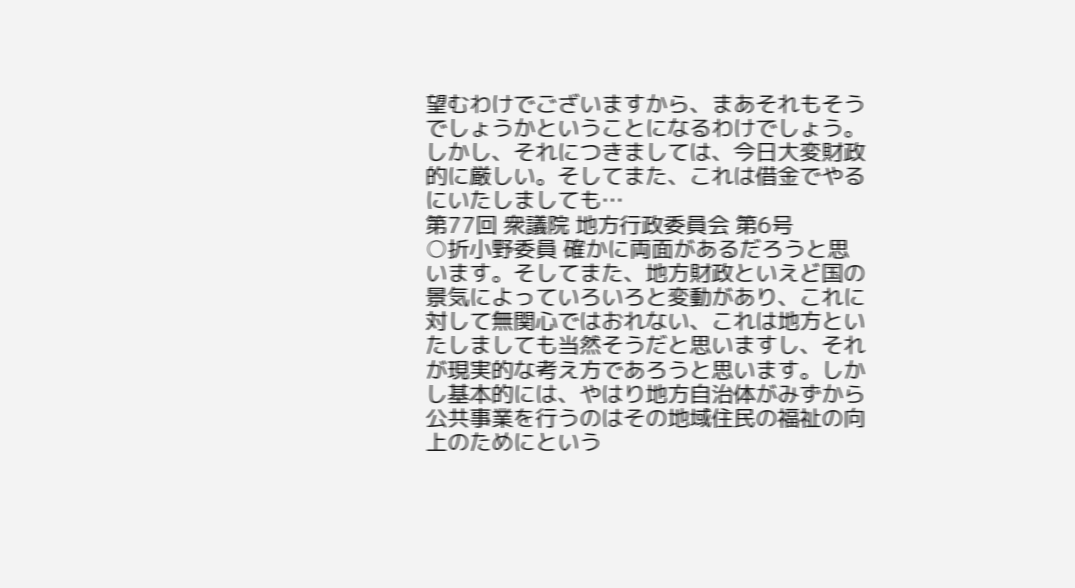望むわけでございますから、まあそれもそうでしょうかということになるわけでしょう。しかし、それにつきましては、今日大変財政的に厳しい。そしてまた、これは借金でやるにいたしましても…
第77回 衆議院 地方行政委員会 第6号
○折小野委員 確かに両面があるだろうと思います。そしてまた、地方財政といえど国の景気によっていろいろと変動があり、これに対して無関心ではおれない、これは地方といたしましても当然そうだと思いますし、それが現実的な考え方であろうと思います。しかし基本的には、やはり地方自治体がみずから公共事業を行うのはその地域住民の福祉の向上のためにという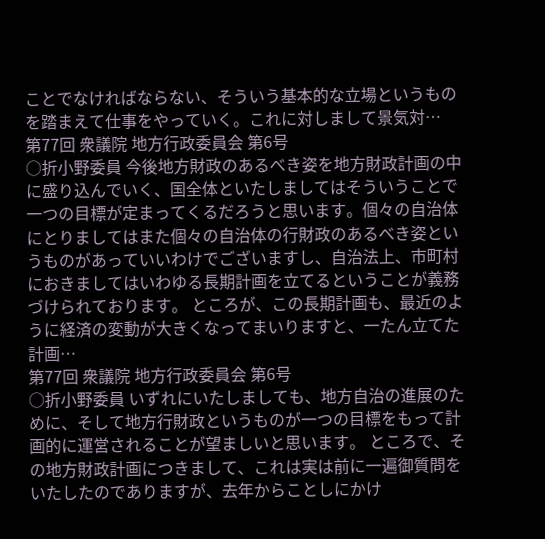ことでなければならない、そういう基本的な立場というものを踏まえて仕事をやっていく。これに対しまして景気対…
第77回 衆議院 地方行政委員会 第6号
○折小野委員 今後地方財政のあるべき姿を地方財政計画の中に盛り込んでいく、国全体といたしましてはそういうことで一つの目標が定まってくるだろうと思います。個々の自治体にとりましてはまた個々の自治体の行財政のあるべき姿というものがあっていいわけでございますし、自治法上、市町村におきましてはいわゆる長期計画を立てるということが義務づけられております。 ところが、この長期計画も、最近のように経済の変動が大きくなってまいりますと、一たん立てた計画…
第77回 衆議院 地方行政委員会 第6号
○折小野委員 いずれにいたしましても、地方自治の進展のために、そして地方行財政というものが一つの目標をもって計画的に運営されることが望ましいと思います。 ところで、その地方財政計画につきまして、これは実は前に一遍御質問をいたしたのでありますが、去年からことしにかけ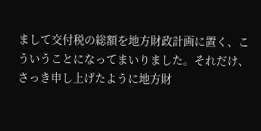まして交付税の総額を地方財政計画に置く、こういうことになってまいりました。それだけ、さっき申し上げたように地方財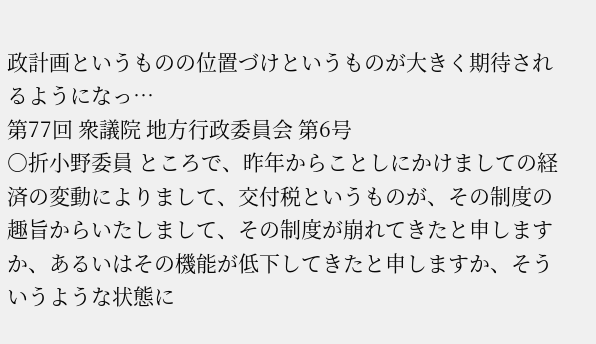政計画というものの位置づけというものが大きく期待されるようになっ…
第77回 衆議院 地方行政委員会 第6号
○折小野委員 ところで、昨年からことしにかけましての経済の変動によりまして、交付税というものが、その制度の趣旨からいたしまして、その制度が崩れてきたと申しますか、あるいはその機能が低下してきたと申しますか、そういうような状態に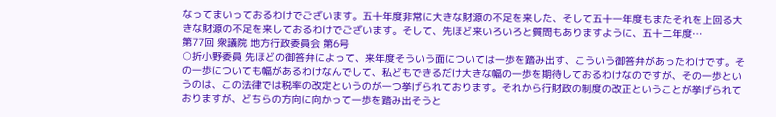なってまいっておるわけでございます。五十年度非常に大きな財源の不足を来した、そして五十一年度もまたそれを上回る大きな財源の不足を来しておるわけでございます。そして、先ほど来いろいろと質問もありますように、五十二年度…
第77回 衆議院 地方行政委員会 第6号
○折小野委員 先ほどの御答弁によって、来年度そういう面については一歩を踏み出す、こういう御答弁があったわけです。その一歩についても幅があるわけなんでして、私どもできるだけ大きな幅の一歩を期待しておるわけなのですが、その一歩というのは、この法律では税率の改定というのが一つ挙げられております。それから行財政の制度の改正ということが挙げられておりますが、どちらの方向に向かって一歩を踏み出そうと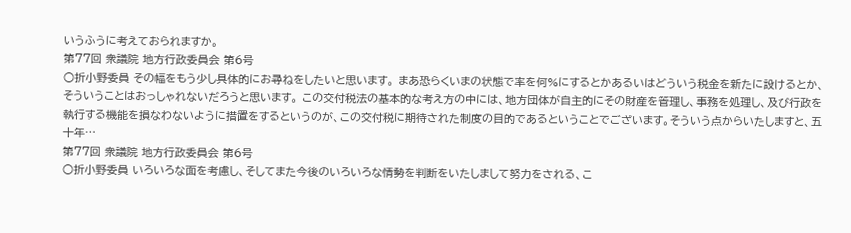いうふうに考えておられますか。
第77回 衆議院 地方行政委員会 第6号
○折小野委員 その幅をもう少し具体的にお尋ねをしたいと思います。 まあ恐らくいまの状態で率を何%にするとかあるいはどういう税金を新たに設けるとか、そういうことはおっしゃれないだろうと思います。 この交付税法の基本的な考え方の中には、地方団体が自主的にその財産を管理し、事務を処理し、及び行政を執行する機能を損なわないように措置をするというのが、この交付税に期待された制度の目的であるということでございます。そういう点からいたしますと、五十年…
第77回 衆議院 地方行政委員会 第6号
○折小野委員 いろいろな面を考慮し、そしてまた今後のいろいろな情勢を判断をいたしまして努力をされる、こ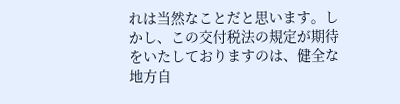れは当然なことだと思います。しかし、この交付税法の規定が期待をいたしておりますのは、健全な地方自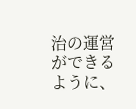治の運営ができるように、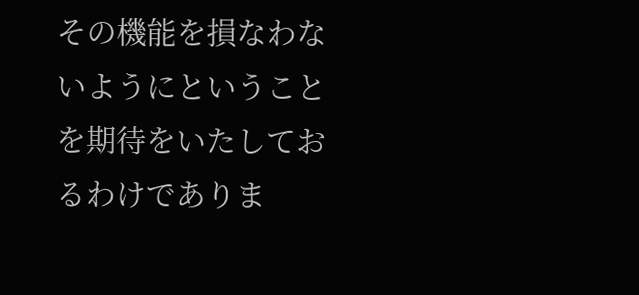その機能を損なわないようにということを期待をいたしておるわけでありま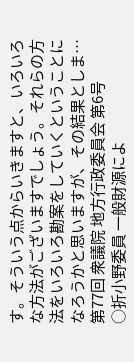す。そういう点からいきますと、いろいろな方法がございますでしょう。それらの方法をいろいろ勘案をしていくということになろうかと思いますが、その結果としま…
第77回 衆議院 地方行政委員会 第6号
○折小野委員 一般財源によ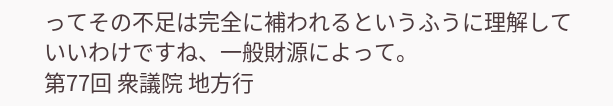ってその不足は完全に補われるというふうに理解していいわけですね、一般財源によって。
第77回 衆議院 地方行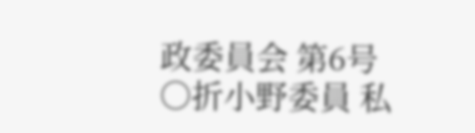政委員会 第6号
○折小野委員 私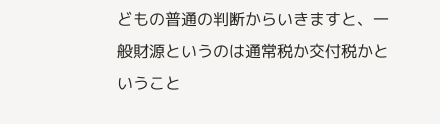どもの普通の判断からいきますと、一般財源というのは通常税か交付税かということ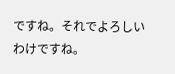ですね。それでよろしいわけですね。